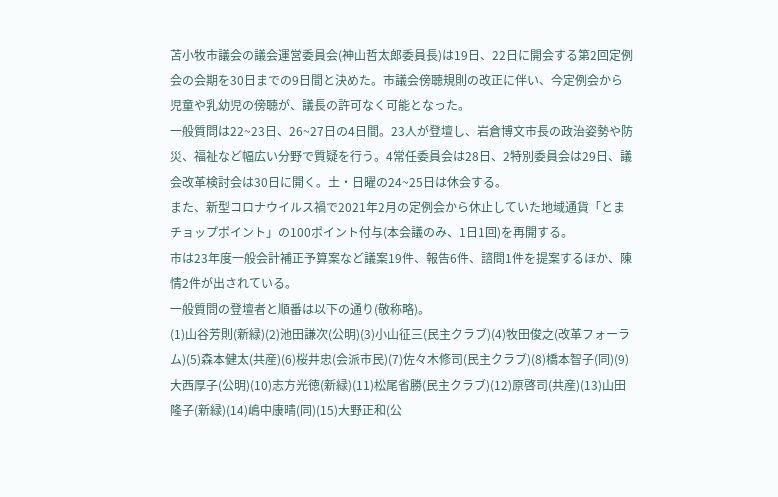苫小牧市議会の議会運営委員会(神山哲太郎委員長)は19日、22日に開会する第2回定例会の会期を30日までの9日間と決めた。市議会傍聴規則の改正に伴い、今定例会から児童や乳幼児の傍聴が、議長の許可なく可能となった。
一般質問は22~23日、26~27日の4日間。23人が登壇し、岩倉博文市長の政治姿勢や防災、福祉など幅広い分野で質疑を行う。4常任委員会は28日、2特別委員会は29日、議会改革検討会は30日に開く。土・日曜の24~25日は休会する。
また、新型コロナウイルス禍で2021年2月の定例会から休止していた地域通貨「とまチョップポイント」の100ポイント付与(本会議のみ、1日1回)を再開する。
市は23年度一般会計補正予算案など議案19件、報告6件、諮問1件を提案するほか、陳情2件が出されている。
一般質問の登壇者と順番は以下の通り(敬称略)。
(1)山谷芳則(新緑)(2)池田謙次(公明)(3)小山征三(民主クラブ)(4)牧田俊之(改革フォーラム)(5)森本健太(共産)(6)桜井忠(会派市民)(7)佐々木修司(民主クラブ)(8)橋本智子(同)(9)大西厚子(公明)(10)志方光徳(新緑)(11)松尾省勝(民主クラブ)(12)原啓司(共産)(13)山田隆子(新緑)(14)嶋中康晴(同)(15)大野正和(公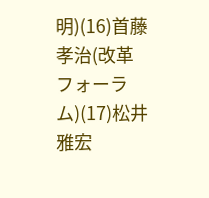明)(16)首藤孝治(改革フォーラム)(17)松井雅宏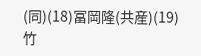(同)(18)冨岡隆(共産)(19)竹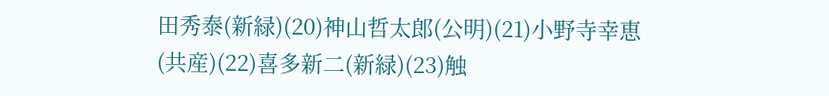田秀泰(新緑)(20)神山哲太郎(公明)(21)小野寺幸恵(共産)(22)喜多新二(新緑)(23)触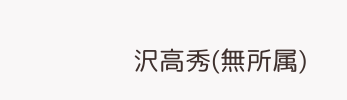沢高秀(無所属)